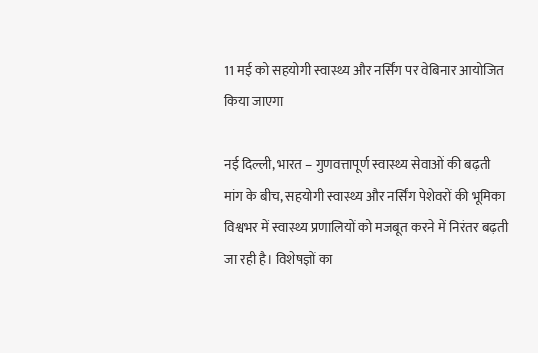11 मई को सहयोगी स्वास्थ्य और नर्सिंग पर वेबिनार आयोजित किया जाएगा

नई दिल्ली, भारत – गुणवत्तापूर्ण स्वास्थ्य सेवाओं की बढ़ती मांग के बीच, सहयोगी स्वास्थ्य और नर्सिंग पेशेवरों की भूमिका विश्वभर में स्वास्थ्य प्रणालियों को मजबूत करने में निरंतर बढ़ती जा रही है। विशेषज्ञों का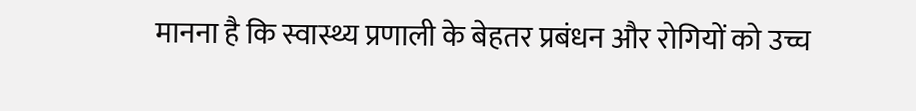मानना है कि स्वास्थ्य प्रणाली के बेहतर प्रबंधन और रोगियों को उच्च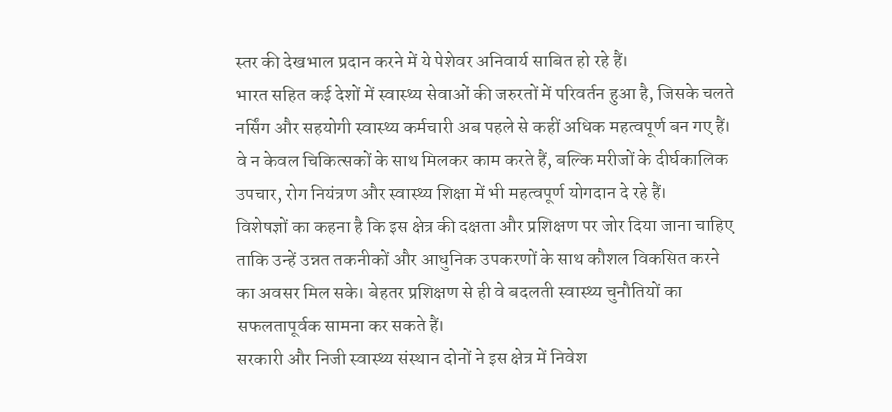स्तर की देखभाल प्रदान करने में ये पेशेवर अनिवार्य साबित हो रहे हैं।
भारत सहित कई देशों में स्वास्थ्य सेवाओं की जरुरतों में परिवर्तन हुआ है, जिसके चलते नर्सिंग और सहयोगी स्वास्थ्य कर्मचारी अब पहले से कहीं अधिक महत्वपूर्ण बन गए हैं। वे न केवल चिकित्सकों के साथ मिलकर काम करते हैं, बल्कि मरीजों के दीर्घकालिक उपचार, रोग नियंत्रण और स्वास्थ्य शिक्षा में भी महत्वपूर्ण योगदान दे रहे हैं।
विशेषज्ञों का कहना है कि इस क्षेत्र की दक्षता और प्रशिक्षण पर जोर दिया जाना चाहिए ताकि उन्हें उन्नत तकनीकों और आधुनिक उपकरणों के साथ कौशल विकसित करने का अवसर मिल सके। बेहतर प्रशिक्षण से ही वे बदलती स्वास्थ्य चुनौतियों का सफलतापूर्वक सामना कर सकते हैं।
सरकारी और निजी स्वास्थ्य संस्थान दोनों ने इस क्षेत्र में निवेश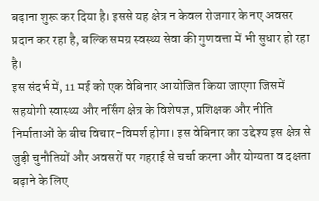बढ़ाना शुरू कर दिया है। इससे यह क्षेत्र न केवल रोजगार के नए अवसर प्रदान कर रहा है, बल्कि समग्र स्वस्थ्य सेवा की गुणवत्ता में भी सुधार हो रहा है।
इस संदर्भ में, 11 मई को एक वेबिनार आयोजित किया जाएगा जिसमें सहयोगी स्वास्थ्य और नर्सिंग क्षेत्र के विशेषज्ञ, प्रशिक्षक और नीति निर्माताओं के बीच विचार-विमर्श होगा। इस वेबिनार का उद्देश्य इस क्षेत्र से जुड़ी चुनौतियों और अवसरों पर गहराई से चर्चा करना और योग्यता व दक्षता बढ़ाने के लिए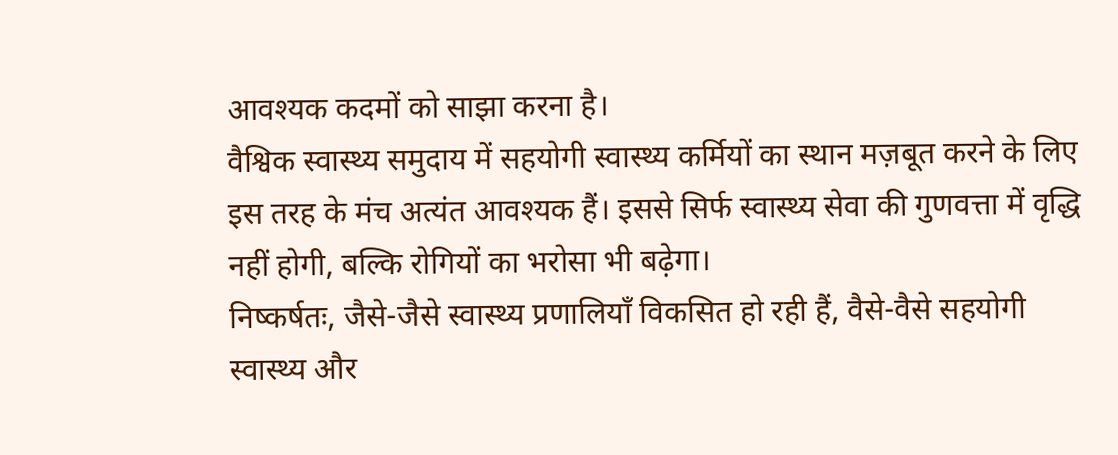आवश्यक कदमों को साझा करना है।
वैश्विक स्वास्थ्य समुदाय में सहयोगी स्वास्थ्य कर्मियों का स्थान मज़बूत करने के लिए इस तरह के मंच अत्यंत आवश्यक हैं। इससे सिर्फ स्वास्थ्य सेवा की गुणवत्ता में वृद्धि नहीं होगी, बल्कि रोगियों का भरोसा भी बढ़ेगा।
निष्कर्षतः, जैसे-जैसे स्वास्थ्य प्रणालियाँ विकसित हो रही हैं, वैसे-वैसे सहयोगी स्वास्थ्य और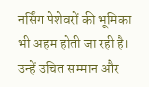नर्सिंग पेशेवरों की भूमिका भी अहम होती जा रही है। उन्हें उचित सम्मान और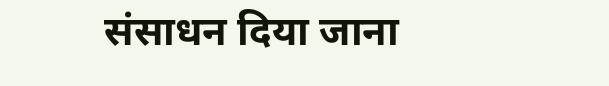संसाधन दिया जाना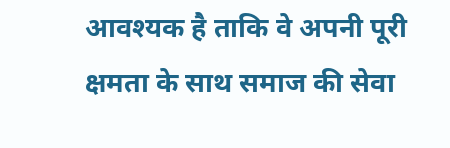आवश्यक है ताकि वे अपनी पूरी क्षमता के साथ समाज की सेवा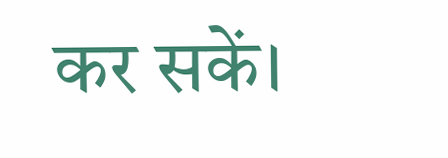कर सकें।